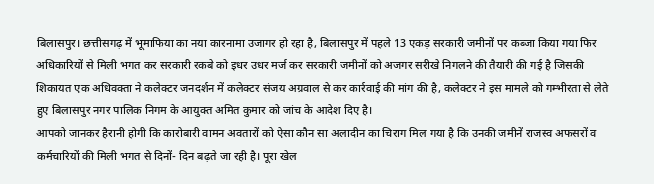बिलासपुर। छत्तीसगढ़ में भूमाफिया का नया कारनामा उजागर हो रहा है, बिलासपुर में पहले 13 एकड़ सरकारी जमीनों पर कब्जा किया गया फिर अधिकारियों से मिली भगत कर सरकारी रकबे को इधर उधर मर्ज कर सरकारी जमीनों को अजगर सरीखे निगलने की तैयारी की गई है जिसकी शिकायत एक अधिवक्ता ने कलेक्टर जनदर्शन में कलेक्टर संजय अग्रवाल से कर कार्रवाई की मांग की है, कलेक्टर ने इस मामले को गम्भीरता से लेते हुए बिलासपुर नगर पालिक निगम के आयुक्त अमित कुमार को जांच के आदेश दिए है।
आपको जानकर हैरानी होगी कि कारोबारी वामन अवतारों को ऐसा कौन सा अलादीन का चिराग मिल गया है कि उनकी जमीनें राजस्व अफसरों व कर्मचारियों की मिली भगत से दिनों- दिन बढ़ते जा रही है। पूरा खेल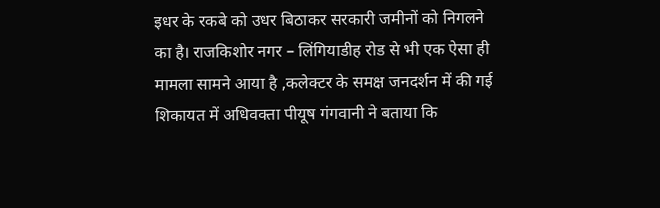इधर के रकबे को उधर बिठाकर सरकारी जमीनों को निगलने का है। राजकिशोर नगर – लिंगियाडीह रोड से भी एक ऐसा ही मामला सामने आया है ,कलेक्टर के समक्ष जनदर्शन में की गई शिकायत में अधिवक्ता पीयूष गंगवानी ने बताया कि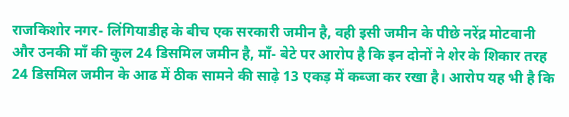राजकिशोर नगर- लिंगियाडीह के बीच एक सरकारी जमीन है, वही इसी जमीन के पीछे नरेंद्र मोटवानी और उनकी माँ की कुल 24 डिसमिल जमीन है, माँ- बेटे पर आरोप है कि इन दोनों ने शेर के शिकार तरह 24 डिसमिल जमीन के आढ में ठीक सामने की साढ़े 13 एकड़ में कब्जा कर रखा है। आरोप यह भी है कि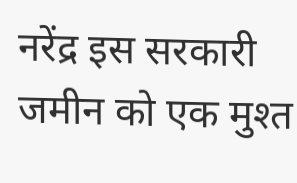नरेंद्र इस सरकारी जमीन को एक मुश्त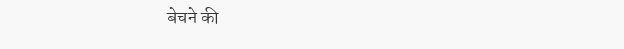बेचने की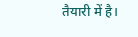तैयारी में है।